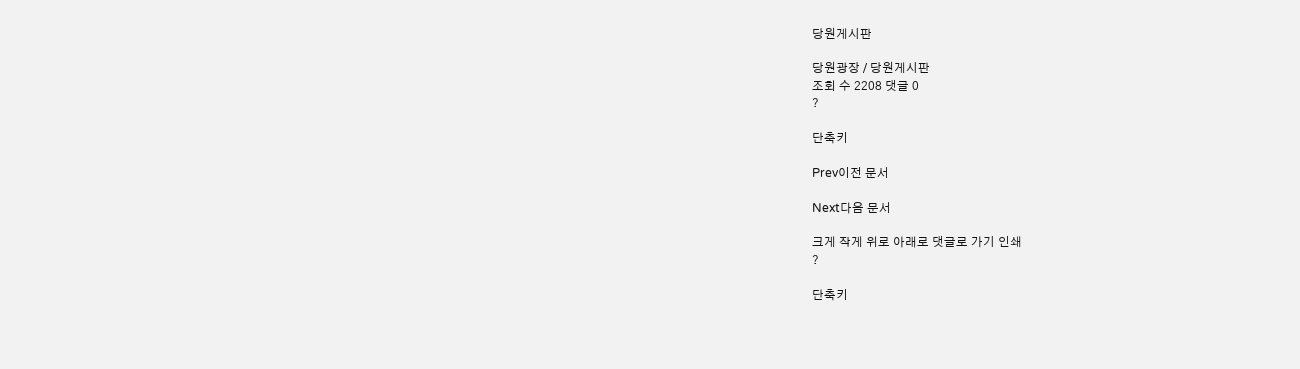당원게시판

당원광장 / 당원게시판
조회 수 2208 댓글 0
?

단축키

Prev이전 문서

Next다음 문서

크게 작게 위로 아래로 댓글로 가기 인쇄
?

단축키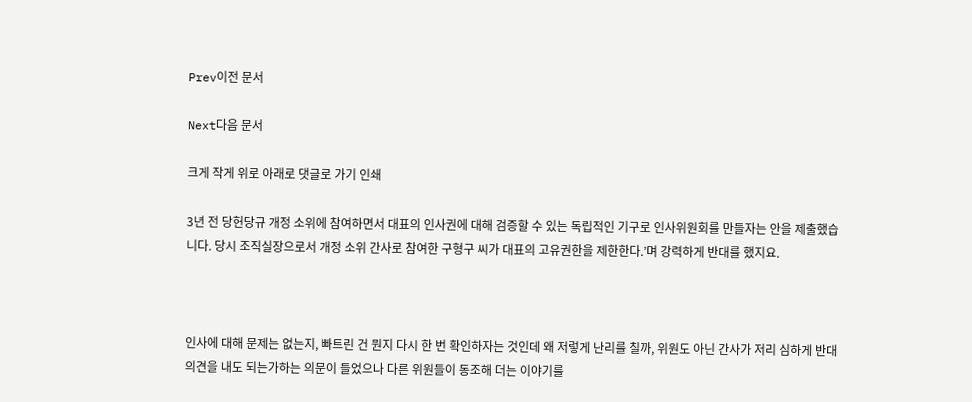Prev이전 문서

Next다음 문서

크게 작게 위로 아래로 댓글로 가기 인쇄

3년 전 당헌당규 개정 소위에 참여하면서 대표의 인사권에 대해 검증할 수 있는 독립적인 기구로 인사위원회를 만들자는 안을 제출했습니다. 당시 조직실장으로서 개정 소위 간사로 참여한 구형구 씨가 대표의 고유권한을 제한한다.’며 강력하게 반대를 했지요.



인사에 대해 문제는 없는지, 빠트린 건 뭔지 다시 한 번 확인하자는 것인데 왜 저렇게 난리를 칠까, 위원도 아닌 간사가 저리 심하게 반대 의견을 내도 되는가하는 의문이 들었으나 다른 위원들이 동조해 더는 이야기를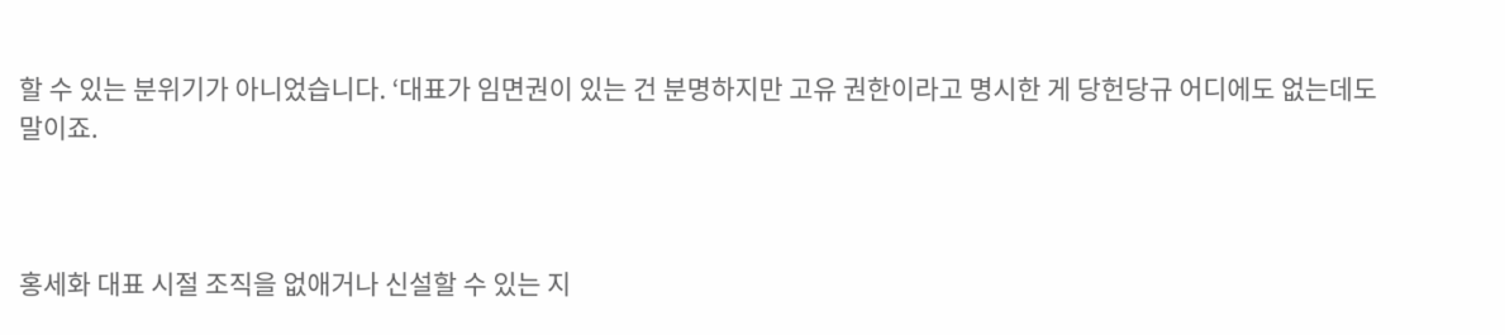할 수 있는 분위기가 아니었습니다. ‘대표가 임면권이 있는 건 분명하지만 고유 권한이라고 명시한 게 당헌당규 어디에도 없는데도 말이죠.



홍세화 대표 시절 조직을 없애거나 신설할 수 있는 지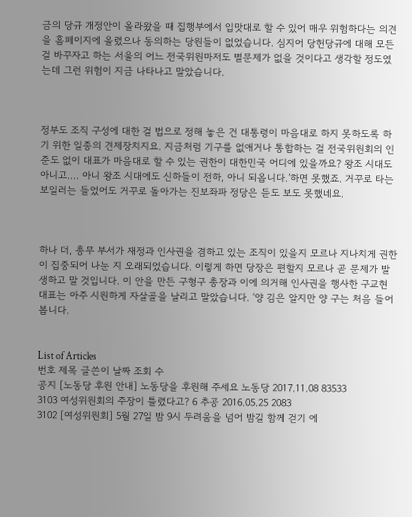금의 당규 개정안이 올라왔을 때 집행부에서 입맛대로 할 수 있어 매우 위험하다는 의견을 홈페이지에 올렸으나 동의하는 당원들이 없었습니다. 심지어 당헌당규에 대해 모든 걸 바꾸자고 하는 서울의 어느 전국위원마저도 별문제가 없을 것이다고 생각할 정도였는데 그런 위험이 지금 나타나고 말았습니다.



정부도 조직 구성에 대한 걸 법으로 정해 놓은 건 대통령이 마음대로 하지 못하도록 하기 위한 일종의 견제장치지요. 지금처럼 기구를 없애거나 통합하는 걸 전국위원회의 인준도 없이 대표가 마음대로 할 수 있는 권한이 대한민국 어디에 있을까요? 왕조 시대도 아니고.... 아니 왕조 시대에도 신하들이 전하, 아니 되옵니다.’하면 못했죠. 거꾸로 타는 보일러는 들었어도 거꾸로 돌아가는 진보좌파 정당은 듣도 보도 못했네요.



하나 더, 총무 부서가 재정과 인사권을 겸하고 있는 조직이 있을지 모르나 지나치게 권한이 집중되어 나눈 지 오래되었습니다. 이렇게 하면 당장은 편할지 모르나 곧 문제가 발생하고 말 것입니다. 이 안을 만든 구형구 총장과 이에 의거해 인사권을 행사한 구교현 대표는 아주 시원하게 자살골을 날리고 말았습니다. ‘양 김은 알지만 양 구는 처음 들어 봅니다.


List of Articles
번호 제목 글쓴이 날짜 조회 수
공지 [노동당 후원 안내] 노동당을 후원해 주세요 노동당 2017.11.08 83533
3103 여성위원회의 주장이 틀렸다고? 6 추공 2016.05.25 2083
3102 [여성위원회] 5월 27일 밤 9시 두려움을 넘어 밤길 함께 걷기 에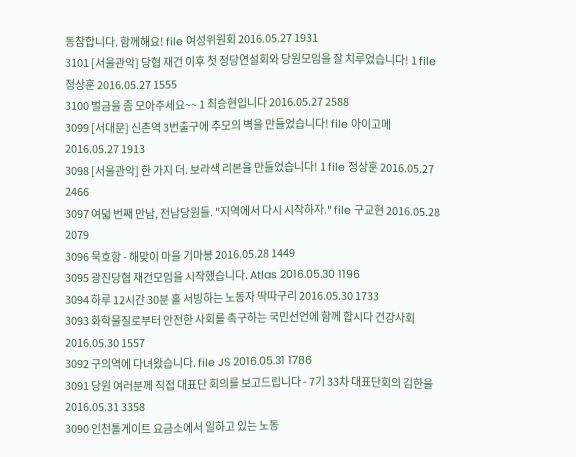동참합니다. 함께해요! file 여성위원회 2016.05.27 1931
3101 [서울관악] 당협 재건 이후 첫 정당연설회와 당원모임을 잘 치루었습니다! 1 file 정상훈 2016.05.27 1555
3100 벌금을 좀 모아주세요~~ 1 최승현입니다 2016.05.27 2588
3099 [서대문] 신촌역 3번출구에 추모의 벽을 만들었습니다! file 아이고메 2016.05.27 1913
3098 [서울관악] 한 가지 더. 보라색 리본을 만들었습니다! 1 file 정상훈 2016.05.27 2466
3097 여덟 번째 만남, 전남당원들. "지역에서 다시 시작하자." file 구교현 2016.05.28 2079
3096 묵호항 - 해맞이 마을 기마봉 2016.05.28 1449
3095 광진당협 재건모임을 시작했습니다. Atlas 2016.05.30 1196
3094 하루 12시간 30분 홀 서빙하는 노동자 딱따구리 2016.05.30 1733
3093 화학물질로부터 안전한 사회를 촉구하는 국민선언에 함께 합시다 건강사회 2016.05.30 1557
3092 구의역에 다녀왔습니다. file JS 2016.05.31 1786
3091 당원 여러분께 직접 대표단 회의를 보고드립니다 - 7기 33차 대표단회의 김한울 2016.05.31 3358
3090 인천톨게이트 요금소에서 일하고 있는 노동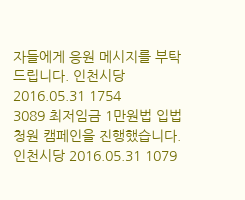자들에게 응원 메시지를 부탁드립니다. 인천시당 2016.05.31 1754
3089 최저임금 1만원법 입법청원 캠페인을 진행했습니다. 인천시당 2016.05.31 1079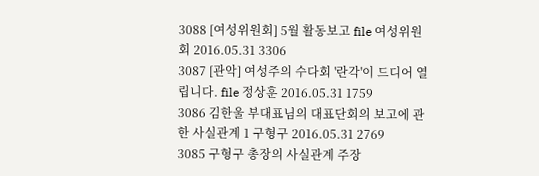3088 [여성위원회] 5월 활동보고 file 여성위원회 2016.05.31 3306
3087 [관악] 여성주의 수다회 '란각'이 드디어 열립니다. file 정상훈 2016.05.31 1759
3086 김한울 부대표님의 대표단회의 보고에 관한 사실관계 1 구형구 2016.05.31 2769
3085 구형구 총장의 사실관계 주장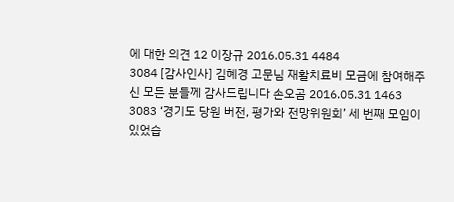에 대한 의견 12 이장규 2016.05.31 4484
3084 [감사인사] 김혜경 고문님 재활치료비 모금에 참여해주신 모든 분들께 감사드립니다 손오곰 2016.05.31 1463
3083 ‘경기도 당원 버전, 평가와 전망위원회’ 세 번째 모임이 있었습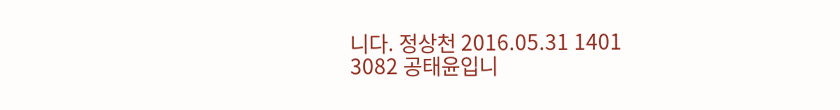니다. 정상천 2016.05.31 1401
3082 공태윤입니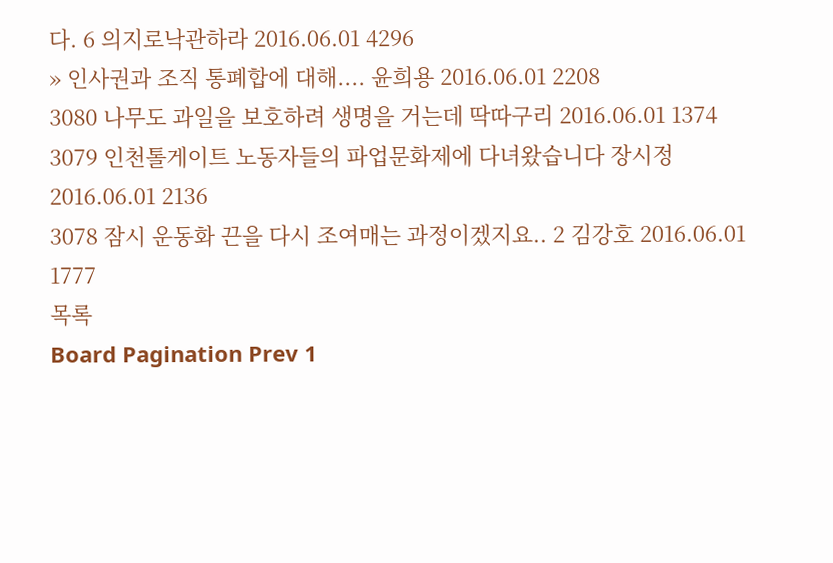다. 6 의지로낙관하라 2016.06.01 4296
» 인사권과 조직 통폐합에 대해.... 윤희용 2016.06.01 2208
3080 나무도 과일을 보호하려 생명을 거는데 딱따구리 2016.06.01 1374
3079 인천톨게이트 노동자들의 파업문화제에 다녀왔습니다 장시정 2016.06.01 2136
3078 잠시 운동화 끈을 다시 조여매는 과정이겠지요.. 2 김강호 2016.06.01 1777
목록
Board Pagination Prev 1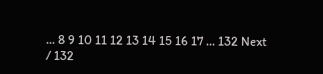... 8 9 10 11 12 13 14 15 16 17 ... 132 Next
/ 132